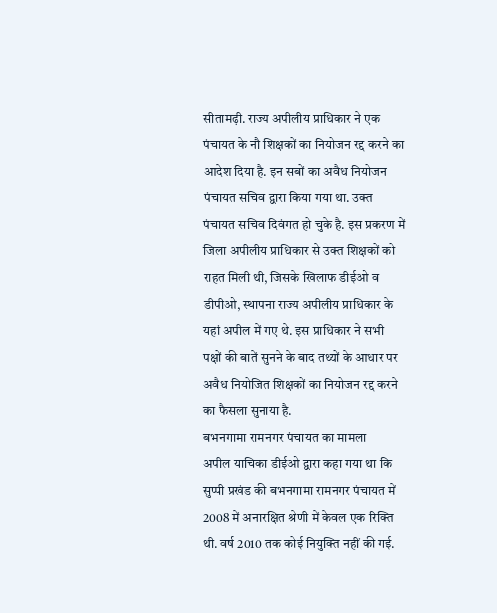सीतामढ़ी. राज्य अपीलीय प्राधिकार ने एक पंचायत के नौ शिक्षकों का नियोजन रद्द करने का आदेश दिया है. इन सबों का अवैध नियोजन पंचायत सचिव द्वारा किया गया था. उक्त पंचायत सचिव दिवंगत हो चुके है. इस प्रकरण में जिला अपीलीय प्राधिकार से उक्त शिक्षकों को राहत मिली थी, जिसके खिलाफ डीईओ व डीपीओ, स्थापना राज्य अपीलीय प्राधिकार के यहां अपील में गए थे. इस प्राधिकार ने सभी पक्षों की बातें सुनने के बाद तथ्यों के आधार पर अवैध नियोजित शिक्षकों का नियोजन रद्द करने का फैसला सुनाया है.
बभनगामा रामनगर पंचायत का मामला
अपील याचिका डीईओ द्वारा कहा गया था कि सुप्पी प्रखंड की बभनगामा रामनगर पंचायत में 2008 में अनारक्षित श्रेणी में केवल एक रिक्ति थी. वर्ष 2010 तक कोई नियुक्ति नहीं की गई.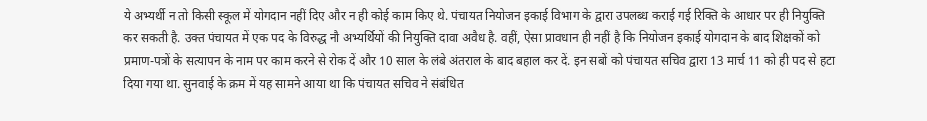ये अभ्यर्थी न तो किसी स्कूल में योगदान नहीं दिए और न ही कोई काम किए थे. पंचायत नियोजन इकाई विभाग के द्वारा उपलब्ध कराई गई रिक्ति के आधार पर ही नियुक्ति कर सकती है. उक्त पंचायत में एक पद के विरुद्ध नौ अभ्यर्थियों की नियुक्ति दावा अवैध है. वहीं, ऐसा प्रावधान ही नहीं है कि नियोजन इकाई योगदान के बाद शिक्षकों को प्रमाण-पत्रों के सत्यापन के नाम पर काम करने से रोक दें और 10 साल के लंबे अंतराल के बाद बहाल कर दें. इन सबों को पंचायत सचिव द्वारा 13 मार्च 11 को ही पद से हटा दिया गया था. सुनवाई के क्रम में यह सामने आया था कि पंचायत सचिव ने संबंधित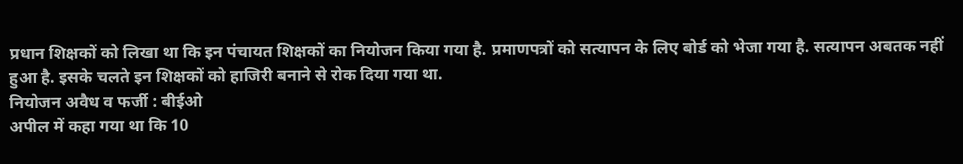प्रधान शिक्षकों को लिखा था कि इन पंचायत शिक्षकों का नियोजन किया गया है. प्रमाणपत्रों को सत्यापन के लिए बोर्ड को भेजा गया है. सत्यापन अबतक नहीं हुआ है. इसके चलते इन शिक्षकों को हाजिरी बनाने से रोक दिया गया था.
नियोजन अवैध व फर्जी : बीईओ
अपील में कहा गया था कि 10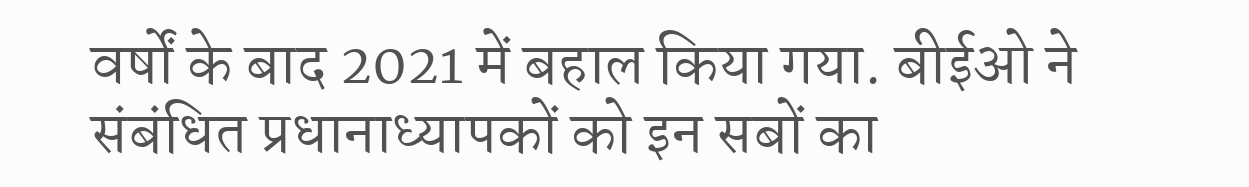वर्षों के बाद 2021 में बहाल किया गया. बीईओ ने संबंधित प्रधानाध्यापकों को इन सबों का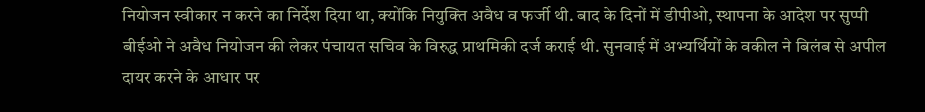नियोजन स्वीकार न करने का निर्देश दिया था, क्योंकि नियुक्ति अवैध व फर्जी थी. बाद के दिनों में डीपीओ, स्थापना के आदेश पर सुप्पी बीईओ ने अवैध नियोजन की लेकर पंचायत सचिव के विरुद्ध प्राथमिकी दर्ज कराई थी. सुनवाई में अभ्यर्थियों के वकील ने बिलंब से अपील दायर करने के आधार पर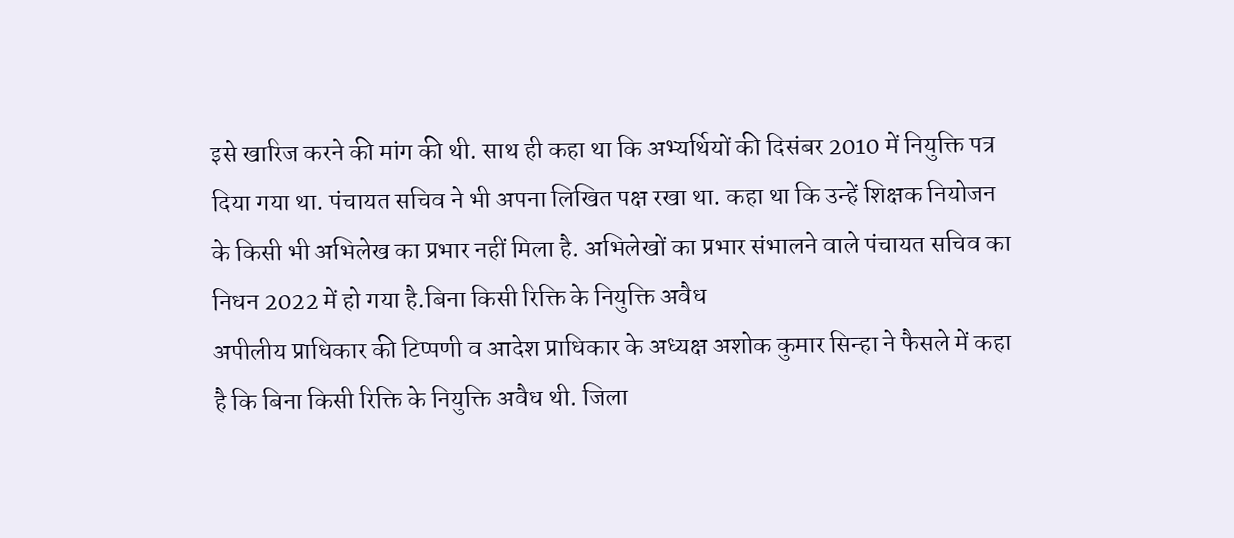इसे खारिज करने की मांग की थी. साथ ही कहा था कि अभ्यर्थियों की दिसंबर 2010 में नियुक्ति पत्र दिया गया था. पंचायत सचिव ने भी अपना लिखित पक्ष रखा था. कहा था कि उन्हें शिक्षक नियोजन के किसी भी अभिलेख का प्रभार नहीं मिला है. अभिलेखों का प्रभार संभालने वाले पंचायत सचिव का निधन 2022 में हो गया है.बिना किसी रिक्ति के नियुक्ति अवैध
अपीलीय प्राधिकार की टिप्पणी व आदेश प्राधिकार के अध्यक्ष अशोक कुमार सिन्हा ने फैसले में कहा है कि बिना किसी रिक्ति के नियुक्ति अवैध थी. जिला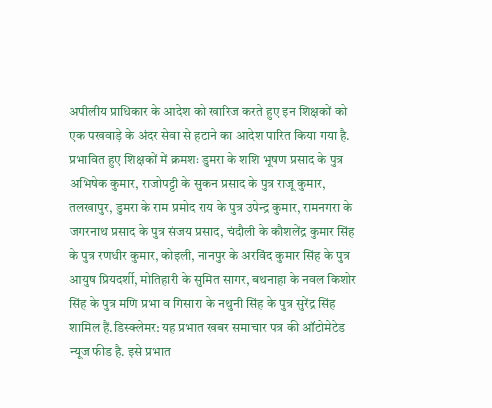अपीलीय प्राधिकार के आदेश को खारिज करते हुए इन शिक्षकों को एक पखवाड़े के अंदर सेवा से हटाने का आदेश पारित किया गया है. प्रभावित हुए शिक्षकों में क्रमशः डुमरा के शशि भूषण प्रसाद के पुत्र अभिषेक कुमार, राजोपट्टी के सुकन प्रसाद के पुत्र राजू कुमार, तलखापुर, डुमरा के राम प्रमोद राय के पुत्र उपेन्द्र कुमार, रामनगरा के जगरनाथ प्रसाद के पुत्र संजय प्रसाद, चंदौली के कौशलेंद्र कुमार सिंह के पुत्र रणधीर कुमार, कोइली, नानपुर के अरविंद कुमार सिंह के पुत्र आयुष प्रियदर्शी, मोतिहारी के सुमित सागर, बथनाहा के नवल किशोर सिंह के पुत्र मणि प्रभा व गिसारा के नथुनी सिंह के पुत्र सुरेंद्र सिंह शामिल हैं.डिस्क्लेमर: यह प्रभात खबर समाचार पत्र की ऑटोमेटेड न्यूज फीड है. इसे प्रभात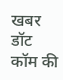खबर डॉट कॉम की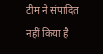टीम ने संपादित नहीं किया है